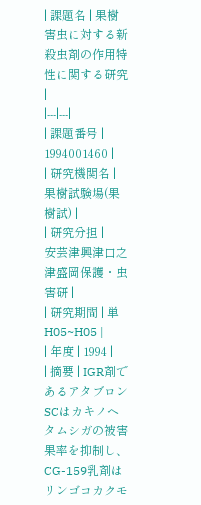| 課題名 | 果樹害虫に対する新殺虫剤の作用特性に関する研究 |
|---|---|
| 課題番号 | 1994001460 |
| 研究機関名 |
果樹試験場(果樹試) |
| 研究分担 |
安芸津興津口之津盛岡保護・虫害研 |
| 研究期間 | 単H05~H05 |
| 年度 | 1994 |
| 摘要 | IGR剤であるアタブロンSCはカキノヘタムシガの被害果率を抑制し、CG-159乳剤はリンゴコカクモ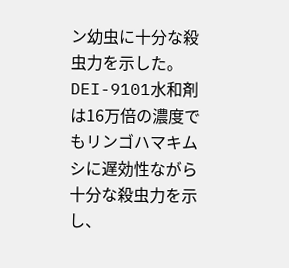ン幼虫に十分な殺虫力を示した。DEI-9101水和剤は16万倍の濃度でもリンゴハマキムシに遅効性ながら十分な殺虫力を示し、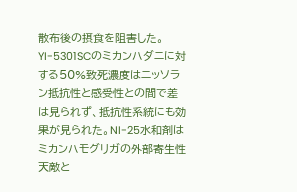散布後の摂食を阻害した。YI-5301SCのミカンハダニに対する50%致死濃度はニッソラン抵抗性と感受性との間で差は見られず、抵抗性系統にも効果が見られた。NI-25水和剤はミカンハモグリガの外部寄生性天敵と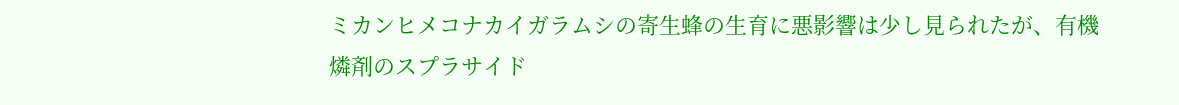ミカンヒメコナカイガラムシの寄生蜂の生育に悪影響は少し見られたが、有機燐剤のスプラサイド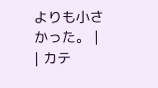よりも小さかった。 |
| カテ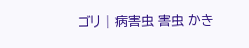ゴリ | 病害虫 害虫 かき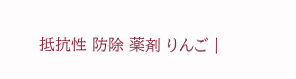抵抗性 防除 薬剤 りんご |